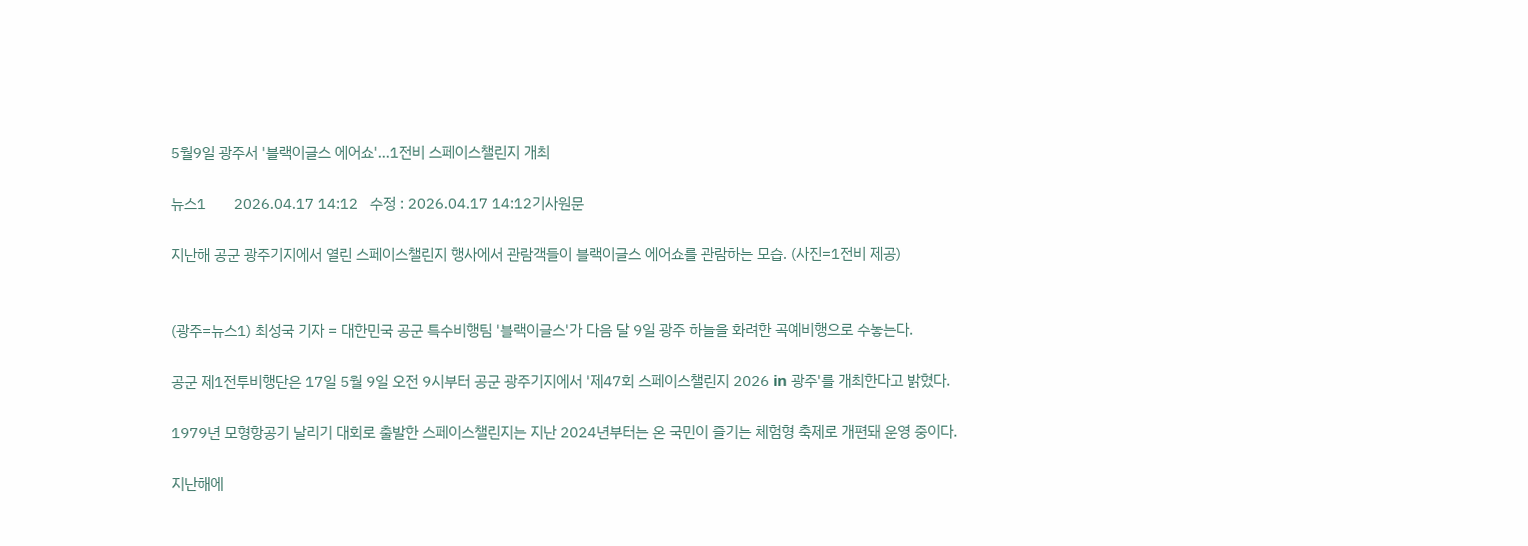5월9일 광주서 '블랙이글스 에어쇼'…1전비 스페이스챌린지 개최

뉴스1       2026.04.17 14:12   수정 : 2026.04.17 14:12기사원문

지난해 공군 광주기지에서 열린 스페이스챌린지 행사에서 관람객들이 블랙이글스 에어쇼를 관람하는 모습. (사진=1전비 제공)


(광주=뉴스1) 최성국 기자 = 대한민국 공군 특수비행팀 '블랙이글스'가 다음 달 9일 광주 하늘을 화려한 곡예비행으로 수놓는다.

공군 제1전투비행단은 17일 5월 9일 오전 9시부터 공군 광주기지에서 '제47회 스페이스챌린지 2026 in 광주'를 개최한다고 밝혔다.

1979년 모형항공기 날리기 대회로 출발한 스페이스챌린지는 지난 2024년부터는 온 국민이 즐기는 체험형 축제로 개편돼 운영 중이다.

지난해에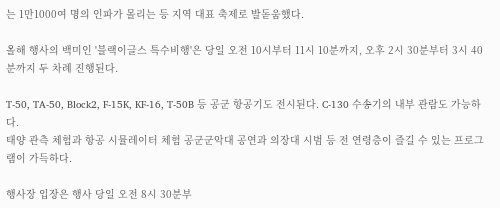는 1만1000여 명의 인파가 몰리는 등 지역 대표 축제로 발돋움했다.

올해 행사의 백미인 '블랙이글스 특수비행'은 당일 오전 10시부터 11시 10분까지, 오후 2시 30분부터 3시 40분까지 두 차례 진행된다.

T-50, TA-50, Block2, F-15K, KF-16, T-50B 등 공군 항공기도 전시된다. C-130 수송기의 내부 관람도 가능하다.
태양 관측 체험과 항공 시뮬레이터 체험 공군군악대 공연과 의장대 시범 등 전 연령층이 즐길 수 있는 프로그램이 가득하다.

행사장 입장은 행사 당일 오전 8시 30분부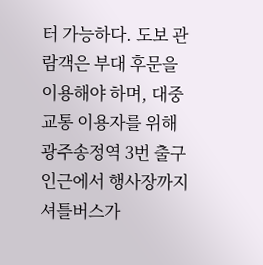터 가능하다. 도보 관람객은 부대 후문을 이용해야 하며, 대중교통 이용자를 위해 광주송정역 3번 출구 인근에서 행사장까지 셔틀버스가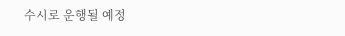수시로 운행될 예정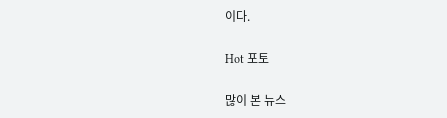이다.

Hot 포토

많이 본 뉴스